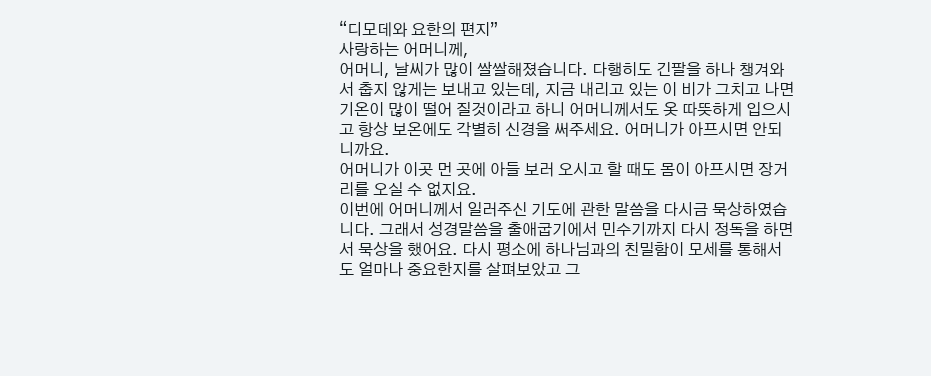“디모데와 요한의 편지”
사랑하는 어머니께,
어머니, 날씨가 많이 쌀쌀해졌습니다. 다행히도 긴팔을 하나 챙겨와서 춥지 않게는 보내고 있는데, 지금 내리고 있는 이 비가 그치고 나면 기온이 많이 떨어 질것이라고 하니 어머니께서도 옷 따뜻하게 입으시고 항상 보온에도 각별히 신경을 써주세요. 어머니가 아프시면 안되니까요.
어머니가 이곳 먼 곳에 아들 보러 오시고 할 때도 몸이 아프시면 장거리를 오실 수 없지요.
이번에 어머니께서 일러주신 기도에 관한 말씀을 다시금 묵상하였습니다. 그래서 성경말씀을 출애굽기에서 민수기까지 다시 정독을 하면서 묵상을 했어요. 다시 평소에 하나님과의 친밀함이 모세를 통해서도 얼마나 중요한지를 살펴보았고 그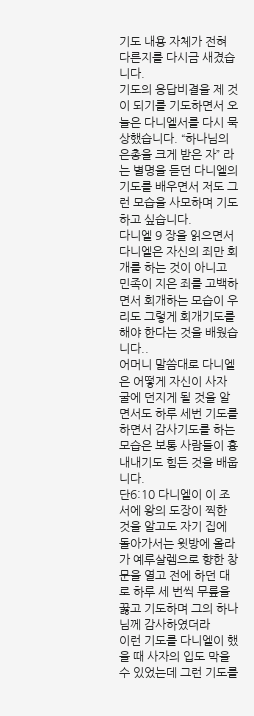기도 내용 자체가 전혀 다른지를 다시금 새겼습니다.
기도의 응답비결을 제 것이 되기를 기도하면서 오늘은 다니엘서를 다시 묵상했습니다. “하나님의 은총을 크게 받은 자” 라는 별명을 듣던 다니엘의 기도를 배우면서 저도 그런 모습을 사모하며 기도 하고 싶습니다.
다니엘 9 장을 읽으면서 다니엘은 자신의 죄만 회개를 하는 것이 아니고 민족이 지은 죄를 고백하면서 회개하는 모습이 우리도 그렇게 회개기도를 해야 한다는 것을 배웠습니다..
어머니 말씀대로 다니엘은 어떻게 자신이 사자 굴에 던지게 될 것을 알면서도 하루 세번 기도를 하면서 감사기도를 하는 모습은 보통 사람들이 흉내내기도 힘든 것을 배웁니다.
단6:10 다니엘이 이 조서에 왕의 도장이 찍한 것을 알고도 자기 집에 돌아가서는 윗방에 올라가 예루살렘으로 향한 창문을 열고 전에 하던 대로 하루 세 번씩 무릎을 꿇고 기도하며 그의 하나님께 감사하였더라
이런 기도를 다니엘이 했을 때 사자의 입도 막을 수 있었는데 그런 기도를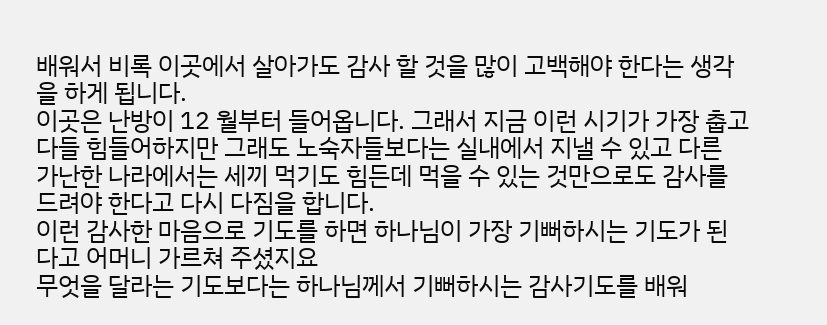배워서 비록 이곳에서 살아가도 감사 할 것을 많이 고백해야 한다는 생각을 하게 됩니다.
이곳은 난방이 12 월부터 들어옵니다. 그래서 지금 이런 시기가 가장 춥고 다들 힘들어하지만 그래도 노숙자들보다는 실내에서 지낼 수 있고 다른 가난한 나라에서는 세끼 먹기도 힘든데 먹을 수 있는 것만으로도 감사를 드려야 한다고 다시 다짐을 합니다.
이런 감사한 마음으로 기도를 하면 하나님이 가장 기뻐하시는 기도가 된다고 어머니 가르쳐 주셨지요
무엇을 달라는 기도보다는 하나님께서 기뻐하시는 감사기도를 배워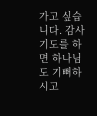가고 싶습니다. 감사 기도를 하면 하나님도 기뻐하시고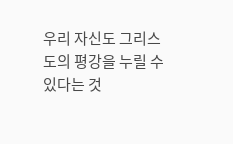우리 자신도 그리스도의 평강을 누릴 수 있다는 것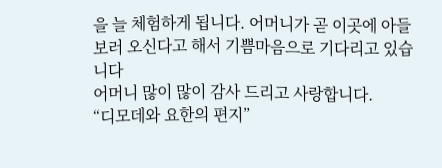을 늘 체험하게 됩니다. 어머니가 곧 이곳에 아들 보러 오신다고 해서 기쁨마음으로 기다리고 있습니다
어머니 많이 많이 감사 드리고 사랑합니다.
“디모데와 요한의 편지”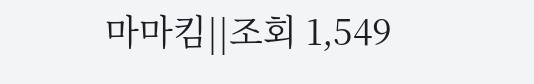마마킴||조회 1,549